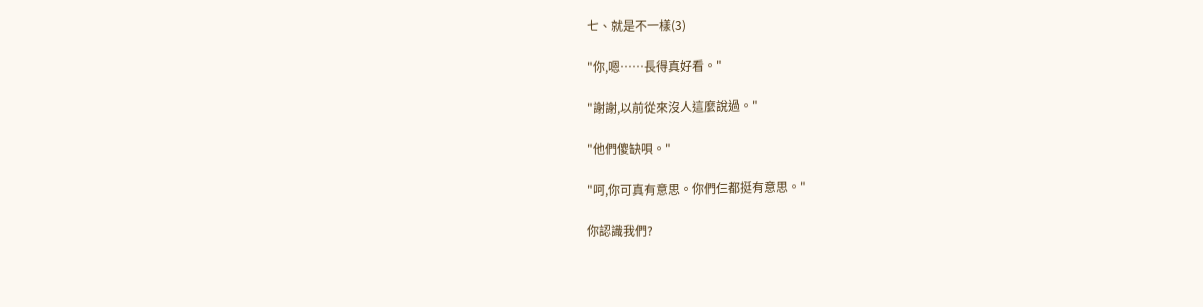七、就是不一樣(3)

"你,嗯……長得真好看。"

"謝謝,以前從來沒人這麼說過。"

"他們傻缺唄。"

"呵,你可真有意思。你們仨都挺有意思。"

你認識我們?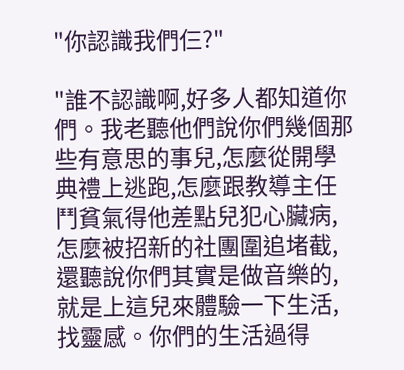"你認識我們仨?"

"誰不認識啊,好多人都知道你們。我老聽他們說你們幾個那些有意思的事兒,怎麼從開學典禮上逃跑,怎麼跟教導主任鬥貧氣得他差點兒犯心臟病,怎麼被招新的社團圍追堵截,還聽說你們其實是做音樂的,就是上這兒來體驗一下生活,找靈感。你們的生活過得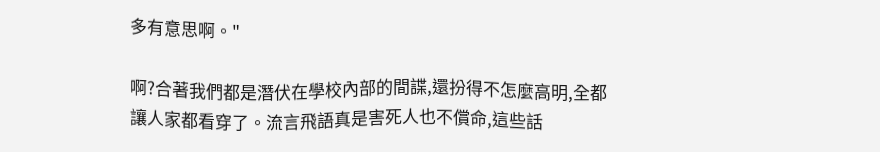多有意思啊。"

啊?合著我們都是潛伏在學校內部的間諜,還扮得不怎麼高明,全都讓人家都看穿了。流言飛語真是害死人也不償命,這些話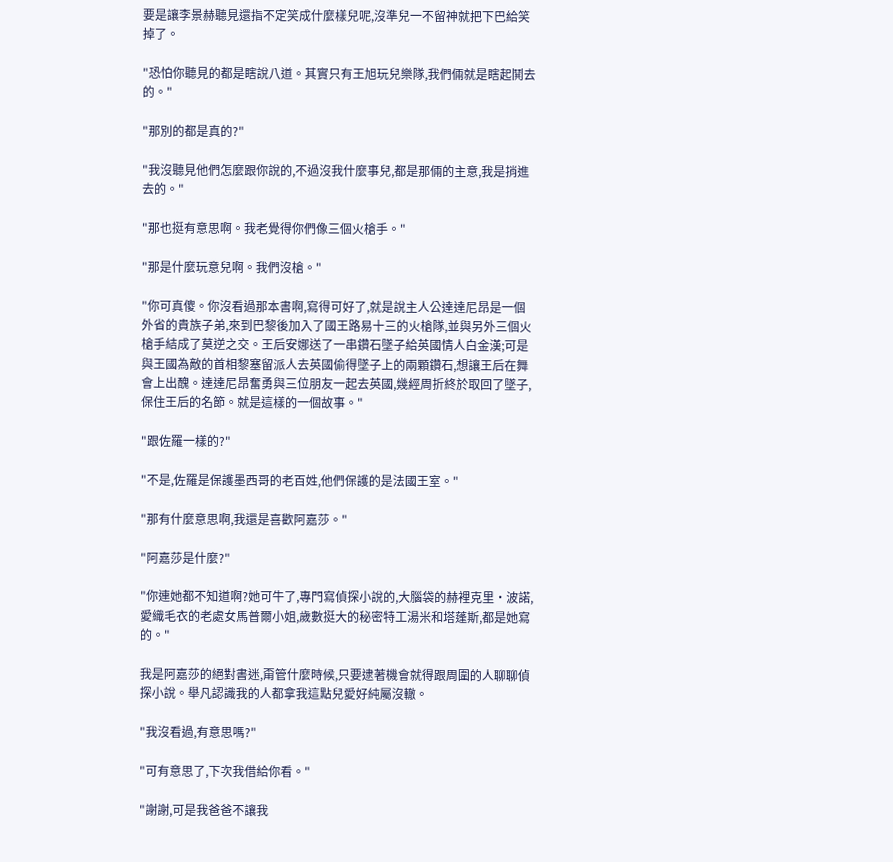要是讓李景赫聽見還指不定笑成什麼樣兒呢,沒準兒一不留神就把下巴給笑掉了。

"恐怕你聽見的都是瞎說八道。其實只有王旭玩兒樂隊,我們倆就是瞎起鬨去的。"

"那別的都是真的?"

"我沒聽見他們怎麼跟你說的,不過沒我什麼事兒,都是那倆的主意,我是捎進去的。"

"那也挺有意思啊。我老覺得你們像三個火槍手。"

"那是什麼玩意兒啊。我們沒槍。"

"你可真傻。你沒看過那本書啊,寫得可好了,就是說主人公達達尼昂是一個外省的貴族子弟,來到巴黎後加入了國王路易十三的火槍隊,並與另外三個火槍手結成了莫逆之交。王后安娜送了一串鑽石墜子給英國情人白金漢;可是與王國為敵的首相黎塞留派人去英國偷得墜子上的兩顆鑽石,想讓王后在舞會上出醜。達達尼昂奮勇與三位朋友一起去英國,幾經周折終於取回了墜子,保住王后的名節。就是這樣的一個故事。"

"跟佐羅一樣的?"

"不是,佐羅是保護墨西哥的老百姓,他們保護的是法國王室。"

"那有什麼意思啊,我還是喜歡阿嘉莎。"

"阿嘉莎是什麼?"

"你連她都不知道啊?她可牛了,專門寫偵探小說的,大腦袋的赫裡克里·波諾,愛織毛衣的老處女馬普爾小姐,歲數挺大的秘密特工湯米和塔蓬斯,都是她寫的。"

我是阿嘉莎的絕對書迷,甭管什麼時候,只要逮著機會就得跟周圍的人聊聊偵探小說。舉凡認識我的人都拿我這點兒愛好純屬沒轍。

"我沒看過,有意思嗎?"

"可有意思了,下次我借給你看。"

"謝謝,可是我爸爸不讓我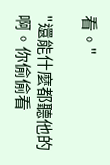看。"

"還能什麼都聽他的啊。你偷偷看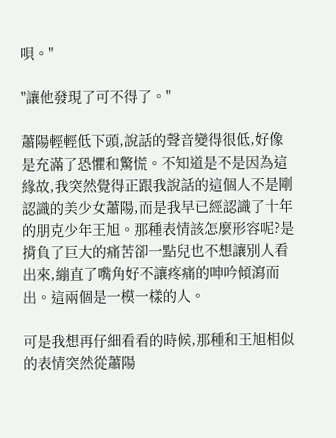唄。"

"讓他發現了可不得了。"

蕭陽輕輕低下頭,說話的聲音變得很低,好像是充滿了恐懼和驚慌。不知道是不是因為這緣故,我突然覺得正跟我說話的這個人不是剛認識的美少女蕭陽,而是我早已經認識了十年的朋克少年王旭。那種表情該怎麼形容呢?是揹負了巨大的痛苦卻一點兒也不想讓別人看出來,繃直了嘴角好不讓疼痛的呻吟傾瀉而出。這兩個是一模一樣的人。

可是我想再仔細看看的時候,那種和王旭相似的表情突然從蕭陽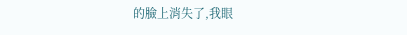的臉上消失了,我眼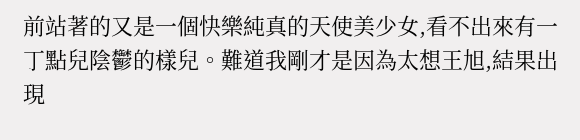前站著的又是一個快樂純真的天使美少女,看不出來有一丁點兒陰鬱的樣兒。難道我剛才是因為太想王旭,結果出現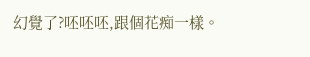幻覺了?呸呸呸,跟個花痴一樣。